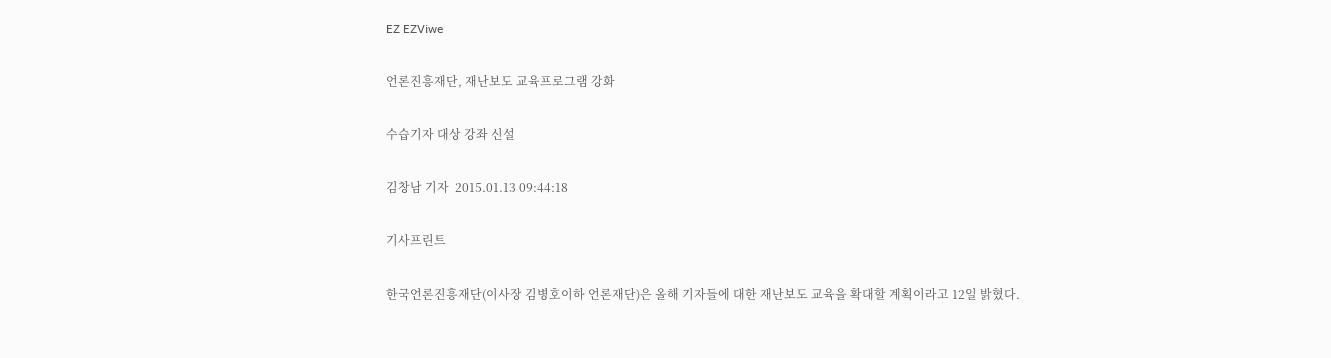EZ EZViwe

언론진흥재단, 재난보도 교육프로그램 강화

수습기자 대상 강좌 신설

김창남 기자  2015.01.13 09:44:18

기사프린트

한국언론진흥재단(이사장 김병호이하 언론재단)은 올해 기자들에 대한 재난보도 교육을 확대할 계획이라고 12일 밝혔다.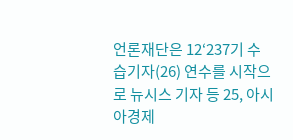언론재단은 12‘237기 수습기자(26) 연수를 시작으로 뉴시스 기자 등 25, 아시아경제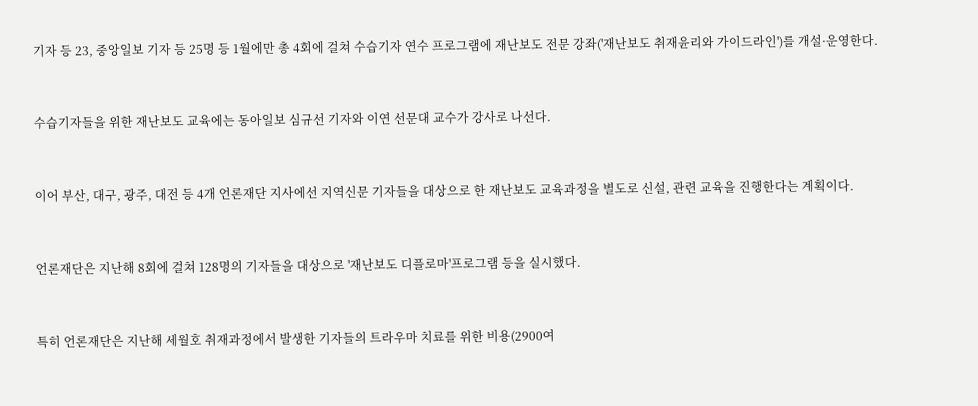기자 등 23, 중앙일보 기자 등 25명 등 1월에만 총 4회에 걸쳐 수습기자 연수 프로그램에 재난보도 전문 강좌('재난보도 취재윤리와 가이드라인')를 개설·운영한다.



수습기자들을 위한 재난보도 교육에는 동아일보 심규선 기자와 이연 선문대 교수가 강사로 나선다.



이어 부산, 대구, 광주, 대전 등 4개 언론재단 지사에선 지역신문 기자들을 대상으로 한 재난보도 교육과정을 별도로 신설, 관련 교육을 진행한다는 계획이다.



언론재단은 지난해 8회에 걸쳐 128명의 기자들을 대상으로 '재난보도 디플로마'프로그램 등을 실시했다.



특히 언론재단은 지난해 세월호 취재과정에서 발생한 기자들의 트라우마 치료를 위한 비용(2900여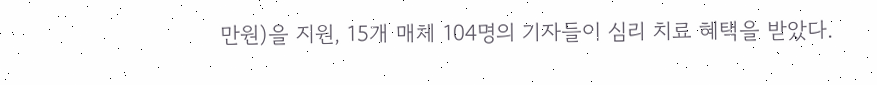만원)을 지원, 15개 매체 104명의 기자들이 심리 치료 혜택을 받았다.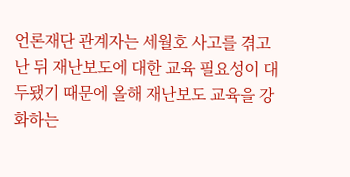언론재단 관계자는 세월호 사고를 겪고 난 뒤 재난보도에 대한 교육 필요성이 대두됐기 때문에 올해 재난보도 교육을 강화하는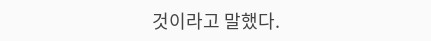것이라고 말했다.